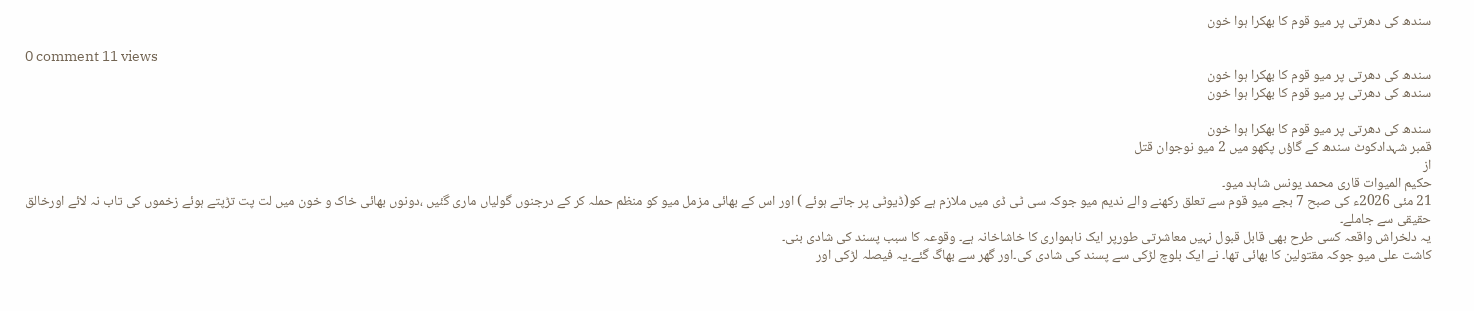سندھ کی دھرتی پر میو قوم کا بھکرا ہوا خون

0 comment 11 views
سندھ کی دھرتی پر میو قوم کا بھکرا ہوا خون
سندھ کی دھرتی پر میو قوم کا بھکرا ہوا خون

سندھ کی دھرتی پر میو قوم کا بھکرا ہوا خون
قمبر شہدادکوٹ سندھ کے گاؤں پکھو میں 2 میو نوجوان قتل
از
حکیم المیوات قاری محمد یونس شاہد میو۔
21 مئی 2026ء کی صبح 7 بجے میو قوم سے تعلق رکھنے والے ندیم میو جوکہ سی ٹی ڈی میں ملازم ہے کو(ڈیوٹی پر جاتے ہوئے ) اور اس کے بھائی مزمل میو کو منظم حملہ کر کے درجنوں گولیاں ماری گئیں ،دونوں بھائی خاک و خون میں لت پت تڑپتے ہوئے زخموں کی تاب نہ لائے اورخالق حقیقی سے جاملے۔
یہ دلخراش واقعہ کسی طرح بھی قابل قبول نہیں معاشرتی طورپر ایک ناہمواری کا خاشاخانہ ہے۔ وقوعہ کا سبب پسند کی شادی بنی۔
کاشت علی میو جوکہ مقتولین کا بھائی تھا۔ نے ایک بلوچ لڑکی سے پسند کی شادی کی۔اور گھر سے بھاگ گئے۔یہ فیصلہ لڑکی اور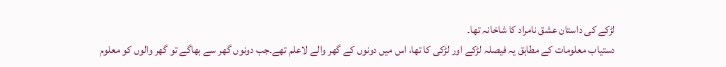لڑکے کی داستان عشق نامراد کا شاخانہ تھا۔
دستیاب معلومات کے مطابق یہ فیصلہ لڑکے اور لڑکی کا تھا، اس میں دونوں کے گھر والے لاعلم تھے۔جب دونوں گھر سے بھاگے تو گھر والوں کو معلوم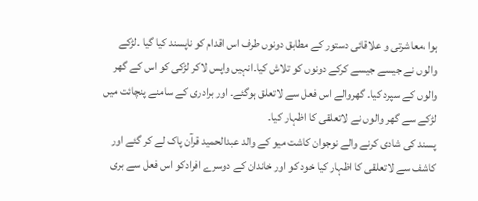ہوا ،معاشرتی و علاقائی دستور کے مطابق دونوں طرف اس اقدام کو ناپسند کیا گیا ۔لڑکے والوں نے جیسے جیسے کرکے دونوں کو تلاش کیا۔انہیں واپس لاکر لڑکی کو اس کے گھر والوں کے سپرد کیا۔ گھروالے اس فعل سے لاتعلق ہوگئے۔ اور برادری کے سامنے پنچائت میں لڑکے سے گھر والوں نے لاتعلقی کا اظہار کیا۔
پسند کی شادی کرنے والے نوجوان کاشت میو کے والد عبدالحمید قرآن پاک لے کر گئے اور کاشف سے لاتعلقی کا اظہار کیا خود کو اور خاندان کے دوسرے افرادکو اس فعل سے بری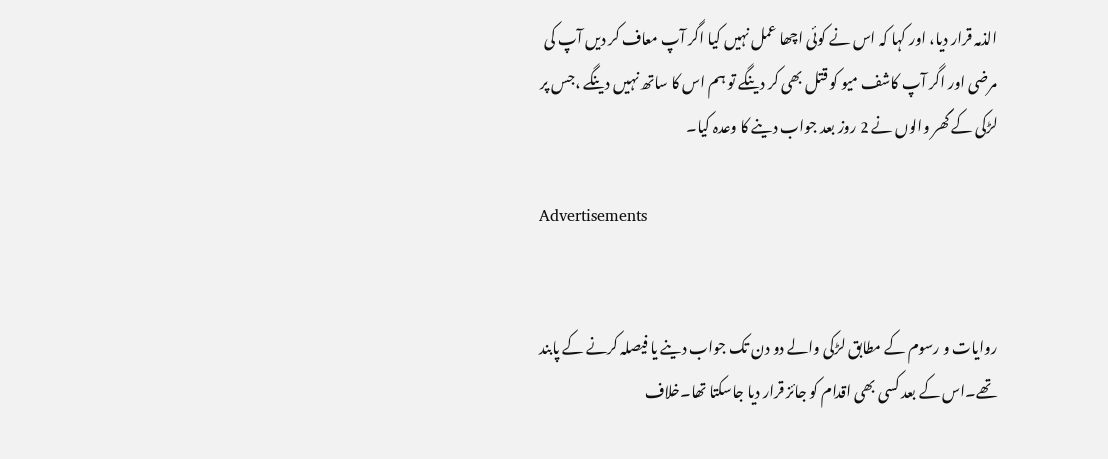الذمہ قرار دیا، اور کہا کہ اس نے کوئی اچھا عمل نہیں کیا اگر آپ معاف کر دیں آپ کی مرضی اور اگر آپ کاشف میو کو قتل بھی کر دینگے تو ہم اس کا ساتھ نہیں دینگے ،جس پر لڑکی کے گھر والوں نے 2 روز بعد جواب دینے کا وعدہ کیا۔

Advertisements


روایات و رسوم کے مطابق لڑکی والے دو دن تک جواب دینے یا فیصلہ کرنے کے پابند تھے۔اس کے بعد کسی بھی اقدام کو جائز قرار دیا جاسکتا تھا۔خلاف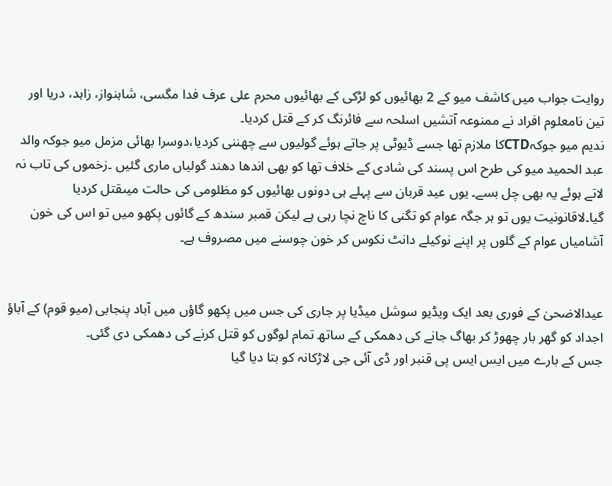روایت جواب میں کاشف میو کے 2 بھائیوں کو لڑکی کے بھائیوں محرم علی عرف فدا مگسی، شاہنواز، زاہد، دریا اور تین نامعلوم افراد نے ممنوعہ آتشیں اسلحہ سے فائرنگ کر کے قتل کردیا۔
ندیم میو جوکہCTDکا ملازم تھا جسے ڈیوٹی پر جاتے ہوئے گولیوں سے چھننی کردیا،دوسرا بھائی مزمل میو جوکہ والد عبد الحمید میو کی طرح اس پسند کی شادی کے خلاف تھا کو بھی اندھا دھند گولیاں ماری گئیں ۔زخموں کی تاب نہ لاتے ہوئے یہ بھی چل بسے۔ یوں عید قربان سے پہلے ہی دونوں بھائیوں کو مظلومی کی حالت میںقتل کردیا گیا۔لاقانونیت یوں تو ہر جگہ عوام کو تگنی کا ناچ نچا رہی ہے لیکن قمبر سندھ کے گائوں پکھو میں تو اس کی خون آشامیاں عوام کے گلوں پر اپنے نوکیلے دانٹ نکوس کر خون چوسنے میں مصروف ہے۔


عیدالاضحیٰ کے فوری بعد ایک ویڈیو سوشل میڈیا پر جاری کی جس میں پکھو گاؤں میں آباد پنجابی (میو قوم) کے آباؤ اجداد کو گھر بار چھوڑ کر بھاگ جانے کی دھمکی کے ساتھ تمام لوگوں کو قتل کرنے کی دھمکی دی گئی۔
جس کے بارے میں ایس ایس پی قنبر اور ڈی آئی جی لاڑکانہ کو بتا دیا گیا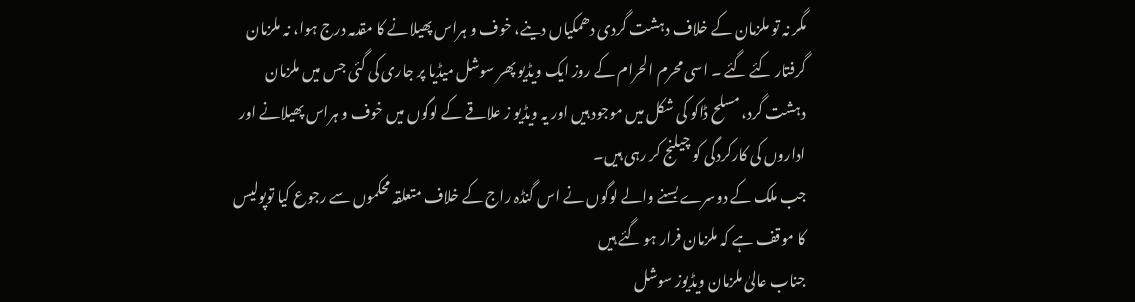مگر نہ تو ملزمان کے خلاف دہشت گردی دھمکیاں دینے، خوف و ہراس پھیلانے کا مقدمہ درج ہوا، نہ ملزمان گرفتار کئے گئے ۔ اسی محرم الحرام کے روز ایک ویڈیو پھر سوشل میڈیا پر جاری کی گئی جس میں ملزمان دہشت گرد، مسلح ڈاکو کی شکل میں موجود ہیں اور یہ ویڈیو ز علاقے کے لوگوں میں خوف و ہراس پھیلانے اور اداروں کی کارکردگی کو چیلنج کر رہی ہیں۔
جب ملک کے دوسرے بسنے والے لوگوں نے اس گنڈہ راج کے خلاف متعلقہ محکموں سے رجوع کیا توپولیس کا موقف ہے کہ ملزمان فرار ہو گئے ہیں
جناب عالیٰ ملزمان ویڈیوز سوشل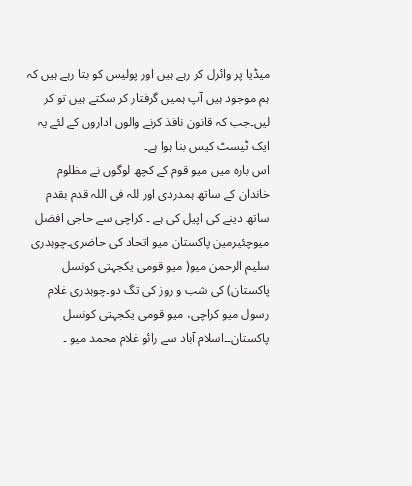میڈیا پر وائرل کر رہے ہیں اور پولیس کو بتا رہے ہیں کہ ہم موجود ہیں آپ ہمیں گرفتار کر سکتے ہیں تو کر لیں۔جب کہ قانون نافذ کرنے والوں اداروں کے لئے یہ ایک ٹیسٹ کیس بنا ہوا ہے۔
اس بارہ میں میو قوم کے کچھ لوگوں نے مظلوم خاندان کے ساتھ ہمدردی اور للہ فی اللہ قدم بقدم ساتھ دینے کی اپیل کی ہے ۔ کراچی سے حاجی افضل میوچئیرمین پاکستان میو اتحاد کی حاضری۔چوہدری سلیم الرحمن میو( میو قومی یکجہتی کونسل پاکستان) کی شب و روز کی تگ دو۔چوہدری غلام رسول میو کراچی، میو قومی یکجہتی کونسل پاکستان۔۔اسلام آباد سے رائو غلام محمد میو ۔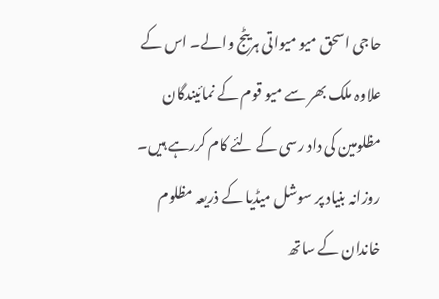حاجی اسحق میو میواتی ہریٹج والے۔ اس کے علاوہ ملک بھر سے میو قوم کے نمائیندگان مظلومین کی داد رسی کے لئے کام کررہے ہیں۔
روزانہ بنیاد پر سوشل میڈیا کے ذریعہ مظلوم خاندان کے ساتھ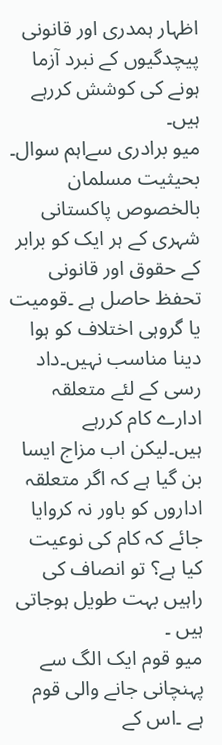اظہار ہمدری اور قانونی پیچدگیوں کے نبرد آزما ہونے کی کوشش کررہے ہیں۔
میو برادری سےاہم سوال۔
بحیثیت مسلمان بالخصوص پاکستانی شہری کے ہر ایک کو برابر کے حقوق اور قانونی تحفظ حاصل ہے ۔قومیت یا گروہی اختلاف کو ہوا دینا مناسب نہیں۔داد رسی کے لئے متعلقہ ادارے کام کررہے ہیں۔لیکن اب مزاج ایسا بن گیا ہے کہ اگر متعلقہ اداروں کو باور نہ کروایا جائے کہ کام کی نوعیت کیا ہے؟ تو انصاف کی راہیں بہت طویل ہوجاتی ہیں ۔
میو قوم ایک الگ سے پہنچانی جانے والی قوم ہے ۔اس کے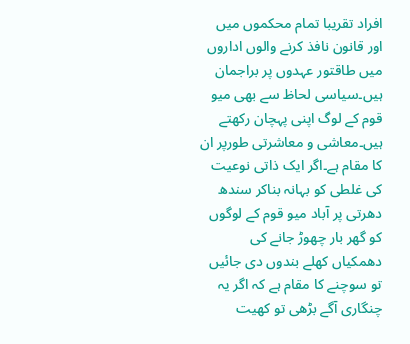افراد تقریبا تمام محکموں میں اور قانون نافذ کرنے والوں اداروں میں طاقتور عہدوں پر براجمان ہیں۔سیاسی لحاظ سے بھی میو قوم کے لوگ اپنی پہچان رکھتے ہیں۔معاشی و معاشرتی طورپر ان کا مقام ہے۔اگر ایک ذاتی نوعیت کی غلطی کو بہانہ بناکر سندھ دھرتی پر آباد میو قوم کے لوگوں کو گھر بار چھوڑ جانے کی دھمکیاں کھلے بندوں دی جائیں تو سوچنے کا مقام ہے کہ اگر یہ چنگاری آگے بڑھی تو کھیت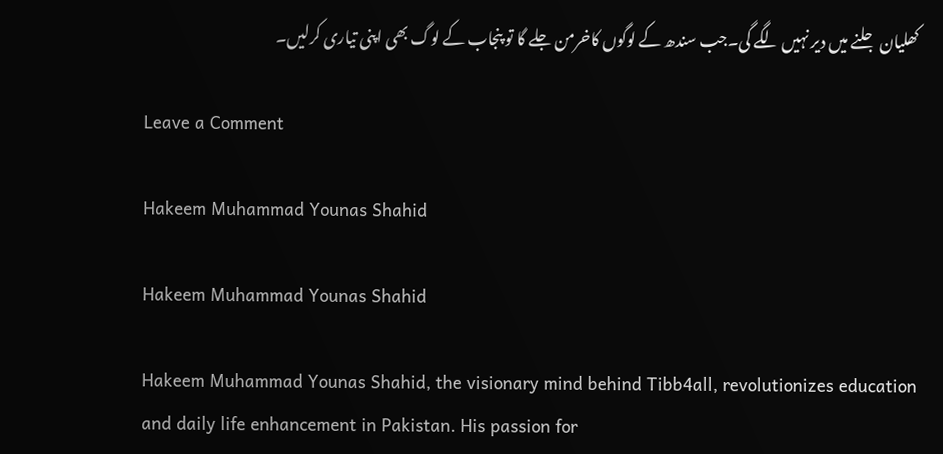کھلیان جلنے میں دیر نہیں لگے گی۔جب سندھ کے لوگوں کاخرمن جلے گا تو پنجاب کے لوگ بھی اپنی تیاری کرلیں۔

Leave a Comment

Hakeem Muhammad Younas Shahid

Hakeem Muhammad Younas Shahid

Hakeem Muhammad Younas Shahid, the visionary mind behind Tibb4all, revolutionizes education and daily life enhancement in Pakistan. His passion for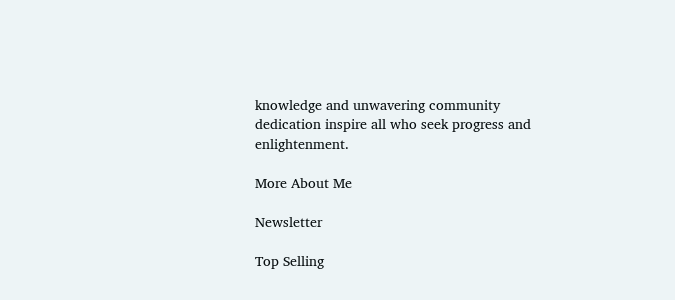knowledge and unwavering community dedication inspire all who seek progress and enlightenment.

More About Me

Newsletter

Top Selling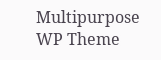Multipurpose WP Theme